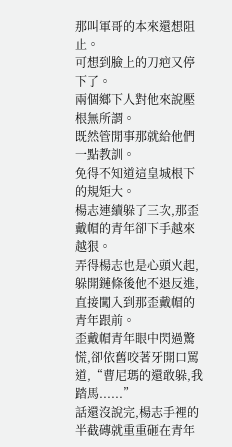那叫軍哥的本來還想阻止。
可想到臉上的刀疤又停下了。
兩個鄉下人對他來說壓根無所謂。
既然管閒事那就給他們一點教訓。
免得不知道這皇城根下的規矩大。
楊志連續躲了三次,那歪戴帽的青年卻下手越來越狠。
弄得楊志也是心頭火起,躲開鏈條後他不退反進,直接闖入到那歪戴帽的青年跟前。
歪戴帽青年眼中閃過驚慌,卻依舊咬著牙開口罵道,“曹尼瑪的還敢躲,我踏馬......”
話還沒說完,楊志手裡的半截磚就重重砸在青年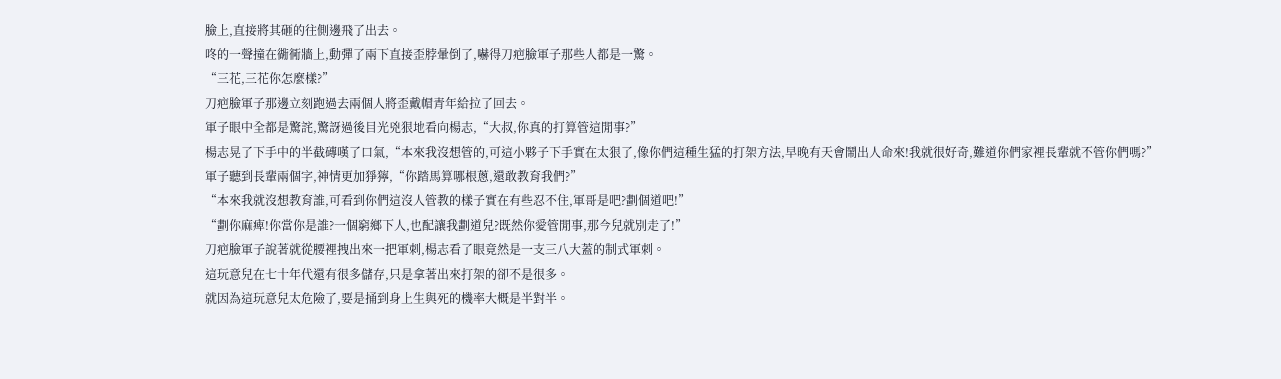臉上,直接將其砸的往側邊飛了出去。
咚的一聲撞在衚衕牆上,動彈了兩下直接歪脖暈倒了,嚇得刀疤臉軍子那些人都是一驚。
“三花,三花你怎麼樣?”
刀疤臉軍子那邊立刻跑過去兩個人將歪戴帽青年給拉了回去。
軍子眼中全都是驚詫,驚訝過後目光兇狠地看向楊志,“大叔,你真的打算管這閒事?”
楊志晃了下手中的半截磚嘆了口氣,“本來我沒想管的,可這小夥子下手實在太狠了,像你們這種生猛的打架方法,早晚有天會鬧出人命來!我就很好奇,難道你們家裡長輩就不管你們嗎?”
軍子聽到長輩兩個字,神情更加猙獰,“你踏馬算哪根蔥,還敢教育我們?”
“本來我就沒想教育誰,可看到你們這沒人管教的樣子實在有些忍不住,軍哥是吧?劃個道吧!”
“劃你麻痺!你當你是誰?一個窮鄉下人,也配讓我劃道兒?既然你愛管閒事,那今兒就別走了!”
刀疤臉軍子說著就從腰裡拽出來一把軍刺,楊志看了眼竟然是一支三八大蓋的制式軍刺。
這玩意兒在七十年代還有很多儲存,只是拿著出來打架的卻不是很多。
就因為這玩意兒太危險了,要是捅到身上生與死的機率大概是半對半。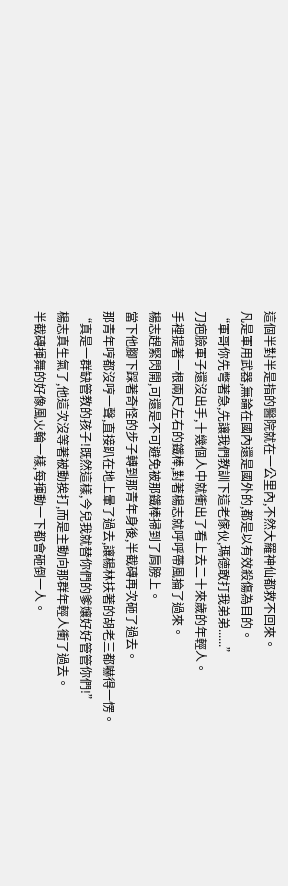這個半對半是指的醫院就在一公里內,不然大羅神仙都救不回來。
凡是軍用武器,無論在國內還是國外的,都是以有效殺傷為目的。
“軍哥你先彆著急,先讓我們教訓下這老傢伙,瑪德敢打我弟弟......”
刀疤臉軍子還沒出手,十幾個人中就衝出了看上去二十來歲的年輕人。
手裡提著一根兩尺左右的鐵棒,對著楊志就呼呼帶風掄了過來。
楊志趕緊閃開,可還是不可避免被那鐵棒掃到了肩膀上。
當下他腳下踩著奇怪的步子轉到那青年身後,半截磚再次砸了過去。
那青年哼都沒哼一聲,直接趴在地上暈了過去,讓楊林扶著的胡老三都嚇得一愣。
“真是一群缺管教的孩子!既然這樣,今兒我就替你們的爹孃好好管管你們!”
楊志真生氣了,他這次沒等著被動挨打,而是主動向那群年輕人衝了過去。
半截磚揮舞的好像風火輪一樣,每揮動一下都會砸倒一人。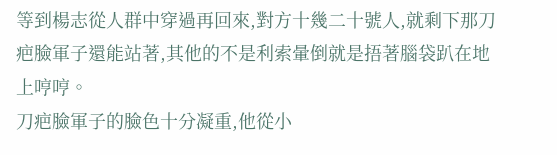等到楊志從人群中穿過再回來,對方十幾二十號人,就剩下那刀疤臉軍子還能站著,其他的不是利索暈倒就是捂著腦袋趴在地上哼哼。
刀疤臉軍子的臉色十分凝重,他從小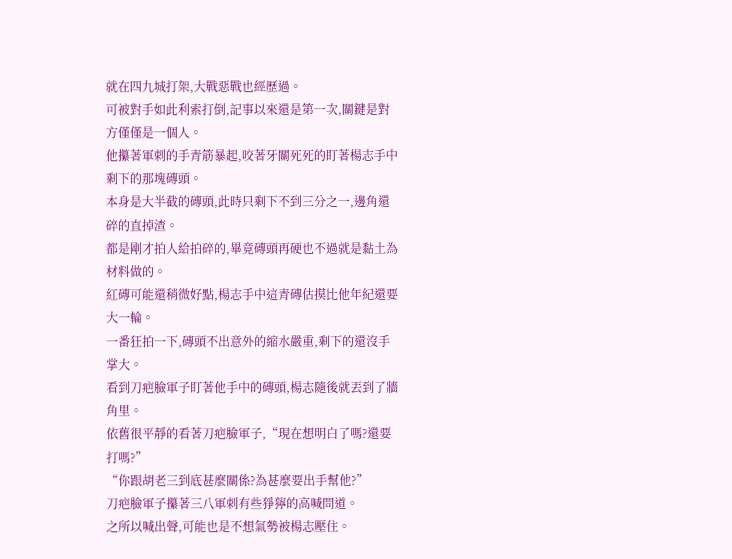就在四九城打架,大戰惡戰也經歷過。
可被對手如此利索打倒,記事以來還是第一次,關鍵是對方僅僅是一個人。
他攥著軍刺的手青筋暴起,咬著牙關死死的盯著楊志手中剩下的那塊磚頭。
本身是大半截的磚頭,此時只剩下不到三分之一,邊角還碎的直掉渣。
都是剛才拍人給拍碎的,畢竟磚頭再硬也不過就是黏土為材料做的。
紅磚可能還稍微好點,楊志手中這青磚估摸比他年紀還要大一輪。
一番狂拍一下,磚頭不出意外的縮水嚴重,剩下的還沒手掌大。
看到刀疤臉軍子盯著他手中的磚頭,楊志隨後就丟到了牆角里。
依舊很平靜的看著刀疤臉軍子,“現在想明白了嗎?還要打嗎?”
“你跟胡老三到底甚麼關係?為甚麼要出手幫他?”
刀疤臉軍子攥著三八軍刺有些猙獰的高喊問道。
之所以喊出聲,可能也是不想氣勢被楊志壓住。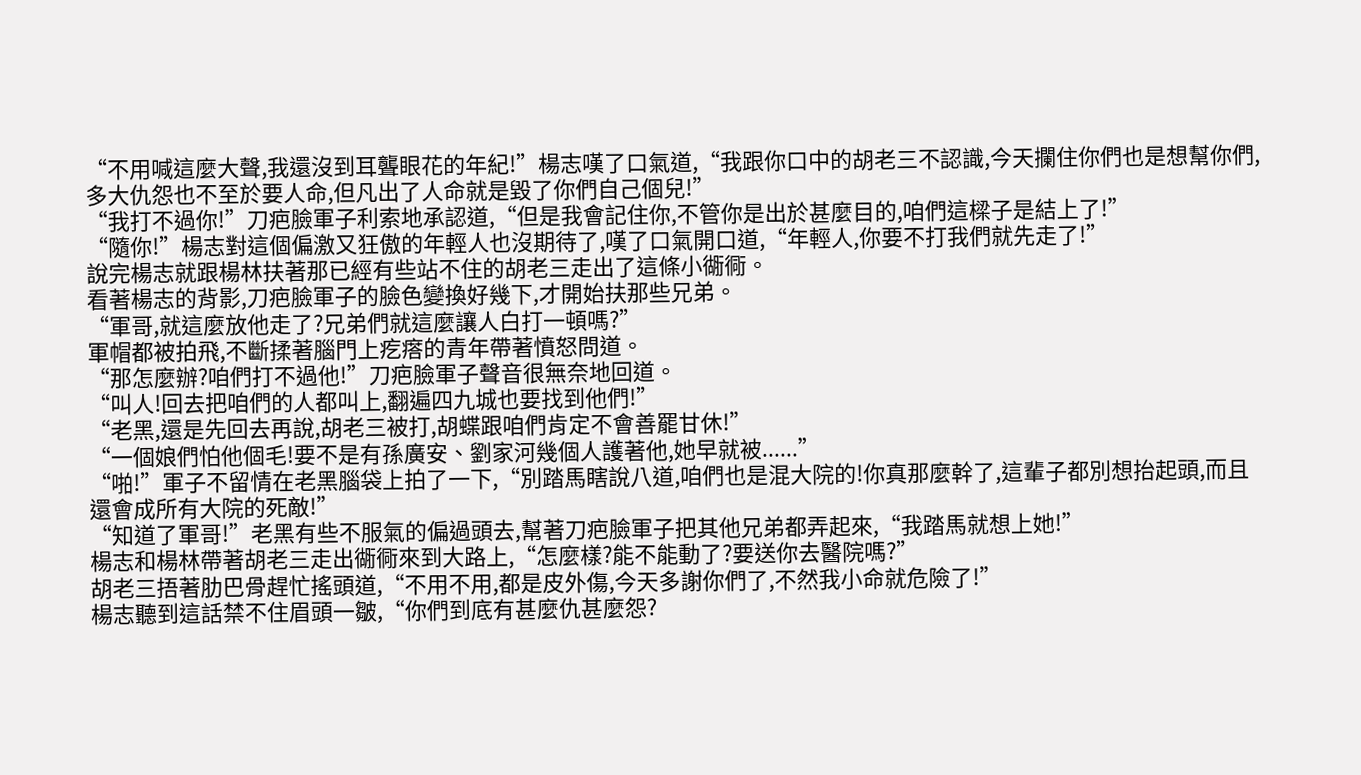“不用喊這麼大聲,我還沒到耳聾眼花的年紀!”楊志嘆了口氣道,“我跟你口中的胡老三不認識,今天攔住你們也是想幫你們,多大仇怨也不至於要人命,但凡出了人命就是毀了你們自己個兒!”
“我打不過你!”刀疤臉軍子利索地承認道,“但是我會記住你,不管你是出於甚麼目的,咱們這樑子是結上了!”
“隨你!”楊志對這個偏激又狂傲的年輕人也沒期待了,嘆了口氣開口道,“年輕人,你要不打我們就先走了!”
說完楊志就跟楊林扶著那已經有些站不住的胡老三走出了這條小衚衕。
看著楊志的背影,刀疤臉軍子的臉色變換好幾下,才開始扶那些兄弟。
“軍哥,就這麼放他走了?兄弟們就這麼讓人白打一頓嗎?”
軍帽都被拍飛,不斷揉著腦門上疙瘩的青年帶著憤怒問道。
“那怎麼辦?咱們打不過他!”刀疤臉軍子聲音很無奈地回道。
“叫人!回去把咱們的人都叫上,翻遍四九城也要找到他們!”
“老黑,還是先回去再說,胡老三被打,胡蝶跟咱們肯定不會善罷甘休!”
“一個娘們怕他個毛!要不是有孫廣安、劉家河幾個人護著他,她早就被......”
“啪!”軍子不留情在老黑腦袋上拍了一下,“別踏馬瞎說八道,咱們也是混大院的!你真那麼幹了,這輩子都別想抬起頭,而且還會成所有大院的死敵!”
“知道了軍哥!”老黑有些不服氣的偏過頭去,幫著刀疤臉軍子把其他兄弟都弄起來,“我踏馬就想上她!”
楊志和楊林帶著胡老三走出衚衕來到大路上,“怎麼樣?能不能動了?要送你去醫院嗎?”
胡老三捂著肋巴骨趕忙搖頭道,“不用不用,都是皮外傷,今天多謝你們了,不然我小命就危險了!”
楊志聽到這話禁不住眉頭一皺,“你們到底有甚麼仇甚麼怨?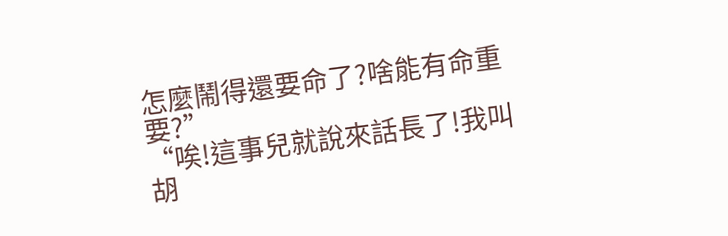怎麼鬧得還要命了?啥能有命重要?”
“唉!這事兒就說來話長了!我叫胡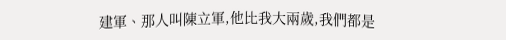建軍、那人叫陳立軍,他比我大兩歲,我們都是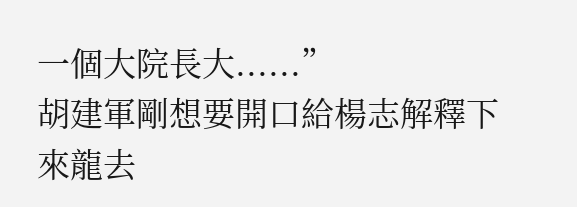一個大院長大......”
胡建軍剛想要開口給楊志解釋下來龍去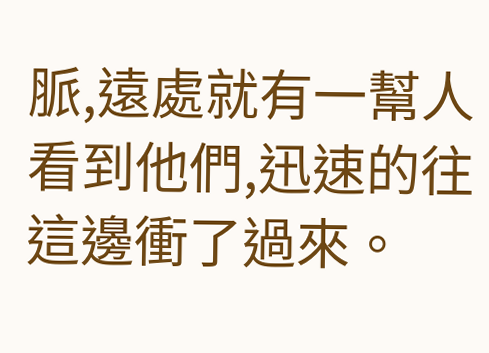脈,遠處就有一幫人看到他們,迅速的往這邊衝了過來。